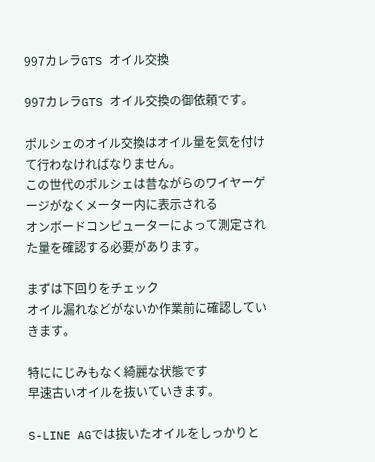997カレラGTS オイル交換

997カレラGTS オイル交換の御依頼です。

ポルシェのオイル交換はオイル量を気を付けて行わなければなりません。
この世代のポルシェは昔ながらのワイヤーゲージがなくメーター内に表示される
オンボードコンピューターによって測定された量を確認する必要があります。

まずは下回りをチェック
オイル漏れなどがないか作業前に確認していきます。

特ににじみもなく綺麗な状態です
早速古いオイルを抜いていきます。

S-LINE AGでは抜いたオイルをしっかりと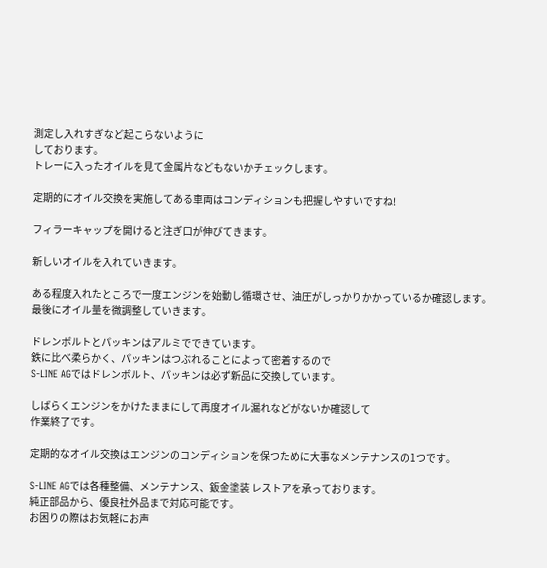測定し入れすぎなど起こらないように
しております。
トレーに入ったオイルを見て金属片などもないかチェックします。

定期的にオイル交換を実施してある車両はコンディションも把握しやすいですね!

フィラーキャップを開けると注ぎ口が伸びてきます。

新しいオイルを入れていきます。

ある程度入れたところで一度エンジンを始動し循環させ、油圧がしっかりかかっているか確認します。
最後にオイル量を微調整していきます。

ドレンボルトとパッキンはアルミでできています。
鉄に比べ柔らかく、パッキンはつぶれることによって密着するので
S-LINE AGではドレンボルト、パッキンは必ず新品に交換しています。

しばらくエンジンをかけたままにして再度オイル漏れなどがないか確認して
作業終了です。

定期的なオイル交換はエンジンのコンディションを保つために大事なメンテナンスの1つです。

S-LINE AGでは各種整備、メンテナンス、鈑金塗装 レストアを承っております。
純正部品から、優良社外品まで対応可能です。
お困りの際はお気軽にお声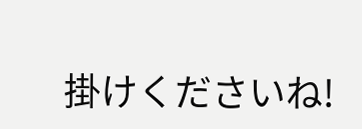掛けくださいね!